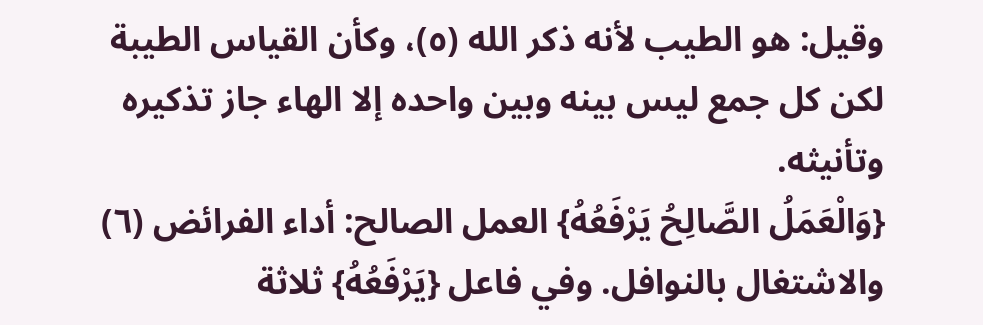وقيل: هو الطيب لأنه ذكر الله (٥)، وكأن القياس الطيبة لكن كل جمع ليس بينه وبين واحده إلا الهاء جاز تذكيره وتأنيثه.
{وَالْعَمَلُ الصَّالِحُ يَرْفَعُهُ} العمل الصالح: أداء الفرائض (٦) والاشتغال بالنوافل. وفي فاعل {يَرْفَعُهُ} ثلاثة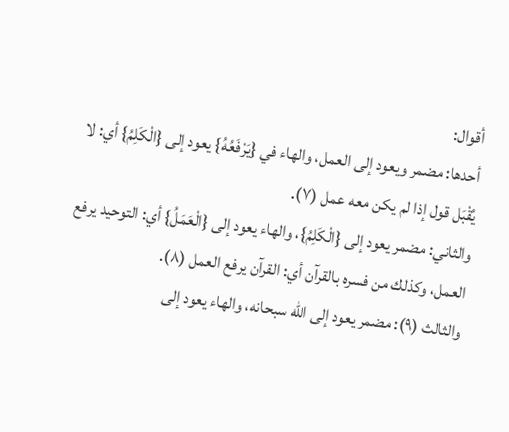أقوال:
أحدها: مضمر ويعود إلى العمل، والهاء في {يَرْفَعُهُ} يعود إلى {الْكَلِمُ} أي: لا يُقْبَل قول إذا لم يكن معه عمل (٧).
والثاني: مضمر يعود إلى {الْكَلِمُ}، والهاء يعود إلى {الْعَمَلُ} أي: التوحيد يرفع العمل، وكذلك من فسره بالقرآن أي: القرآن يرفع العمل (٨).
والثالث (٩): مضمر يعود إلى الله سبحانه، والهاء يعود إلى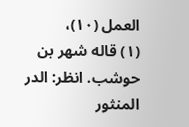العمل (١٠)،
(١) قاله شهر بن حوشب. انظر: الدر المنثور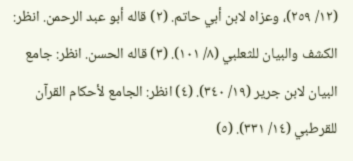(١٢/ ٢٥٩)، وعزاه لابن أبي حاتم. (٢) قاله أبو عبد الرحمن. انظر: الكشف والبيان للثعلبي (٨/ ١٠١). (٣) قاله الحسن. انظر: جامع البيان لابن جرير (١٩/ ٣٤٠). (٤) انظر: الجامع لأحكام القرآن للقرطبي (١٤/ ٣٣١). (٥)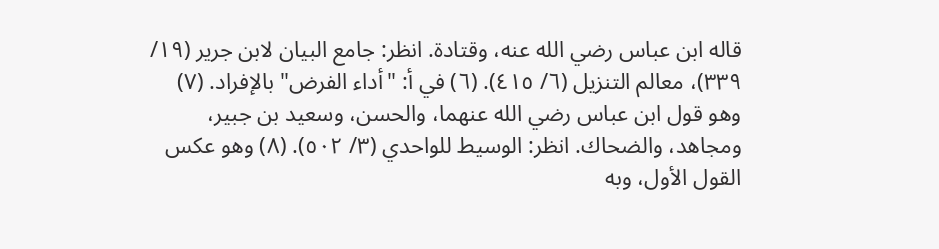قاله ابن عباس رضي الله عنه، وقتادة. انظر: جامع البيان لابن جرير (١٩/ ٣٣٩)، معالم التنزيل (٦/ ٤١٥). (٦) في أ: "أداء الفرض" بالإفراد. (٧) وهو قول ابن عباس رضي الله عنهما، والحسن، وسعيد بن جبير، ومجاهد، والضحاك. انظر: الوسيط للواحدي (٣/ ٥٠٢). (٨) وهو عكس القول الأول، وبه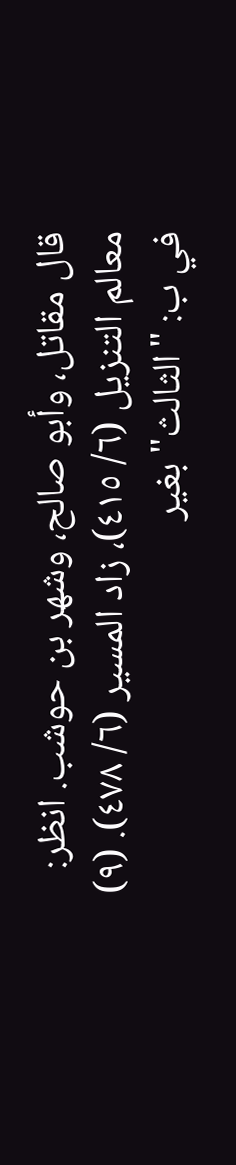قال مقاتل، وأبو صالح، وشهر بن حوشب. انظر: معالم التنزيل (٦/ ٤١٥)، زاد المسير (٦/ ٤٧٨). (٩) في ب: "الثالث" بغير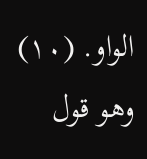الواو. (١٠) وهو قول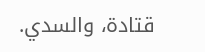قتادة، والسدي.